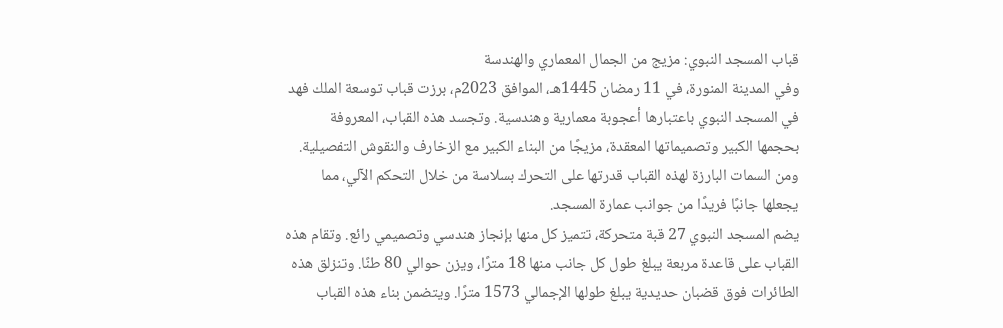قباب المسجد النبوي: مزيج من الجمال المعماري والهندسة
وفي المدينة المنورة، في 11 رمضان 1445هـ، الموافق 2023م، برزت قباب توسعة الملك فهد في المسجد النبوي باعتبارها أعجوبة معمارية وهندسية. وتجسد هذه القباب، المعروفة بحجمها الكبير وتصميماتها المعقدة، مزيجًا من البناء الكبير مع الزخارف والنقوش التفصيلية. ومن السمات البارزة لهذه القباب قدرتها على التحرك بسلاسة من خلال التحكم الآلي، مما يجعلها جانبًا فريدًا من جوانب عمارة المسجد.
يضم المسجد النبوي 27 قبة متحركة، تتميز كل منها بإنجاز هندسي وتصميمي رائع. وتقام هذه القباب على قاعدة مربعة يبلغ طول كل جانب منها 18 مترًا، ويزن حوالي 80 طنًا. وتنزلق هذه الطائرات فوق قضبان حديدية يبلغ طولها الإجمالي 1573 مترًا. ويتضمن بناء هذه القباب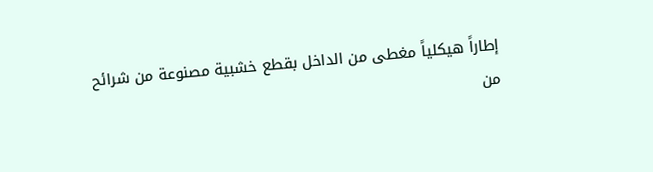إطاراً هيكلياً مغطى من الداخل بقطع خشبية مصنوعة من شرائح من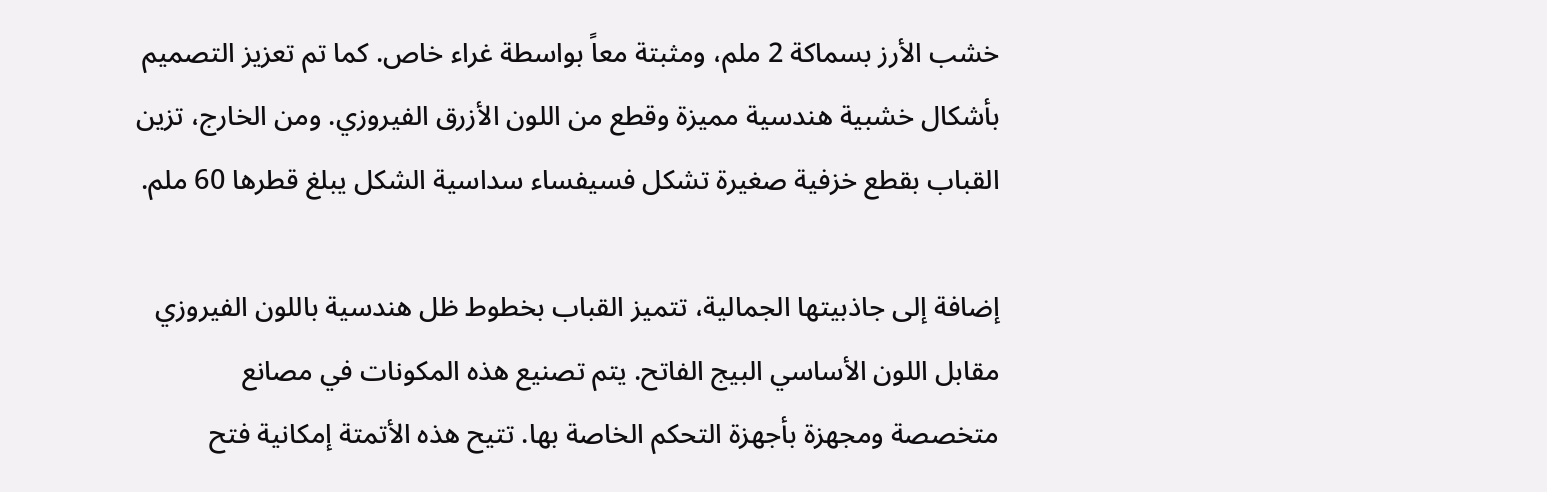خشب الأرز بسماكة 2 ملم، ومثبتة معاً بواسطة غراء خاص. كما تم تعزيز التصميم بأشكال خشبية هندسية مميزة وقطع من اللون الأزرق الفيروزي. ومن الخارج، تزين القباب بقطع خزفية صغيرة تشكل فسيفساء سداسية الشكل يبلغ قطرها 60 ملم.

إضافة إلى جاذبيتها الجمالية، تتميز القباب بخطوط ظل هندسية باللون الفيروزي مقابل اللون الأساسي البيج الفاتح. يتم تصنيع هذه المكونات في مصانع متخصصة ومجهزة بأجهزة التحكم الخاصة بها. تتيح هذه الأتمتة إمكانية فتح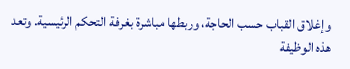وإغلاق القباب حسب الحاجة، وربطها مباشرة بغرفة التحكم الرئيسية. وتعد هذه الوظيفة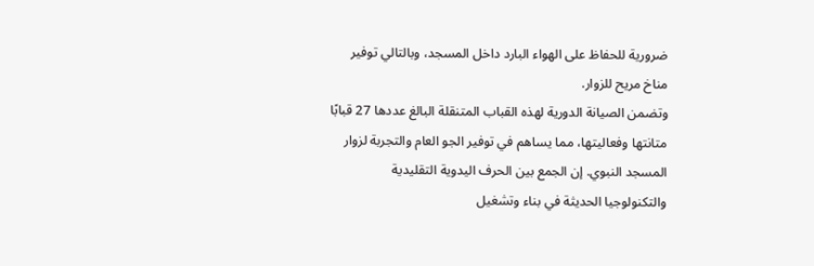ضرورية للحفاظ على الهواء البارد داخل المسجد، وبالتالي توفير مناخ مريح للزوار.
وتضمن الصيانة الدورية لهذه القباب المتنقلة البالغ عددها 27 قبابًا متانتها وفعاليتها، مما يساهم في توفير الجو العام والتجربة لزوار المسجد النبوي. إن الجمع بين الحرف اليدوية التقليدية والتكنولوجيا الحديثة في بناء وتشغيل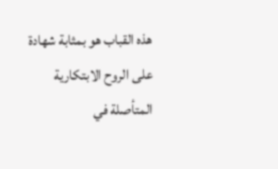هذه القباب هو بمثابة شهادة على الروح الابتكارية المتأصلة في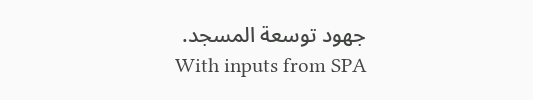جهود توسعة المسجد.
With inputs from SPA